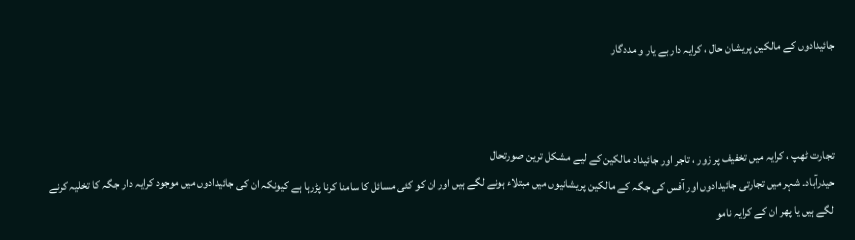جائیدادوں کے مالکین پریشان حال ، کرایہ دار بے یار و مددگار



تجارت ٹھپ ، کرایہ میں تخفیف پر زور ، تاجر اور جائیداد مالکین کے لیے مشکل ترین صورتحال
حیدرآباد۔ شہر میں تجارتی جائیدادوں اور آفس کی جگہ کے مالکین پریشانیوں میں مبتلاء ہونے لگے ہیں اور ان کو کئی مسائل کا سامنا کرنا پڑرہا ہے کیونکہ ان کی جائیدادوں میں موجود کرایہ دار جگہ کا تخلیہ کرنے لگے ہیں یا پھر ان کے کرایہ نامو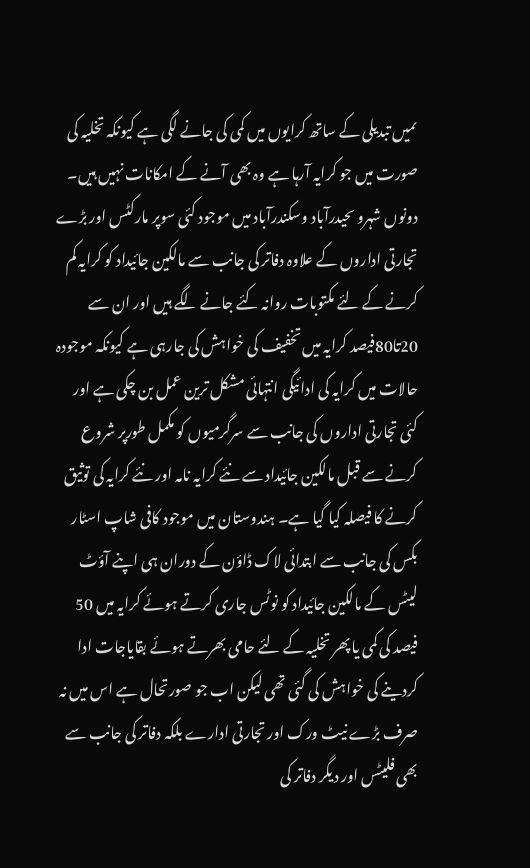ںمیں تبدیلی کے ساتھ کرایوں میں کمی کی جانے لگی ہے کیونکہ تخلیہ کی صورت میں جو کرایہ آرہا ہے وہ بھی آنے کے امکانات نہیں ہیں۔ دونوں شہرو ںحیدرآباد وسکندرآباد میں موجود کئی سوپر مارکٹس اور بڑے تجارتی اداروں کے علاوہ دفاتر کی جانب سے مالکین جائیداد کو کرایہ کم کرنے کے لئے مکتوبات روانہ کئے جانے لگے ہیں اور ان سے 20تا80فیصد کرایہ میں تخفیف کی خواہش کی جارہی ہے کیونکہ موجودہ حالات میں کرایہ کی ادائیگی انتہائی مشکل ترین عمل بن چکی ہے اور کئی تجارتی اداروں کی جانب سے سرگرمیوں کو مکمل طورپر شروع کرنے سے قبل مالکین جائیداد سے نئے کرایہ نامہ اور نئے کرایہ کی توثیق کرنے کا فیصلہ کیا گیا ہے۔ ہندوستان میں موجود کافی شاپ اسٹار بکس کی جانب سے ابتدائی لاک ڈاؤن کے دوران ہی اپنے آؤٹ لیٹس کے مالکین جائیداد کو نوٹس جاری کرتے ہوئے کرایہ میں 50 فیصد کی کمی یا پھر تخلیہ کے لئے حامی بھرتے ہوئے بقایاجات ادا کردینے کی خواہش کی گئی تھی لیکن اب جو صورتحال ہے اس میں نہ صرف بڑے نیٹ ورک اور تجارتی ادارے بلکہ دفاتر کی جانب سے بھی فلیٹس اور دیگر دفاتر کی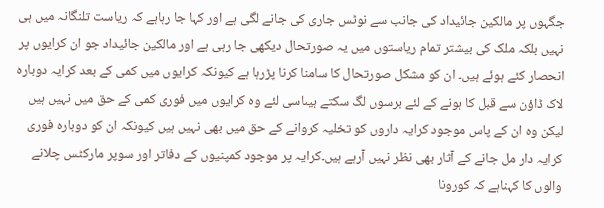جگہوں پر مالکین جائیداد کی جانب سے نوٹس جاری کی جانے لگی ہے اور کہا جا رہاہے کہ ریاست تلنگانہ میں ہی نہیں بلکہ ملک کی بیشتر تمام ریاستوں میں یہ صورتحال دیکھی جا رہی ہے اور مالکین جائیداد جو ان کرایوں پر انحصار کئے ہوئے ہیں۔ ان کو مشکل صورتحال کا سامنا کرنا پڑرہا ہے کیونکہ کرایوں میں کمی کے بعد کرایہ دوبارہ لاک ڈاؤن سے قبل کا ہونے کے لئے برسوں لگ سکتے ہیںاسی لئے وہ کرایوں میں فوری کمی کے حق میں نہیں ہیں لیکن وہ ان کے پاس موجود کرایہ داروں کو تخلیہ کروانے کے حق میں بھی نہیں ہیں کیونکہ ان کو دوبارہ فوری کرایہ دار مل جانے کے آثار بھی نظر نہیں آرہے ہیں۔کرایہ پر موجود کمپنیوں کے دفاتر اور سوپر مارکٹس چلانے والوں کا کہناہے کہ کورونا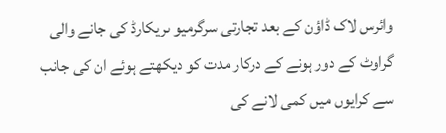وائرس لاک ڈاؤن کے بعد تجارتی سرگرمیو ںریکارڈ کی جانے والی گراوٹ کے دور ہونے کے درکار مدت کو دیکھتے ہوئے ان کی جانب سے کرایوں میں کمی لانے کی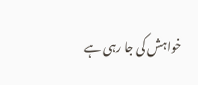خواہش کی جا رہی ہے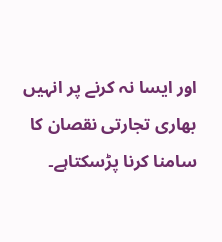اور ایسا نہ کرنے پر انہیں بھاری تجارتی نقصان کا سامنا کرنا پڑسکتاہے۔